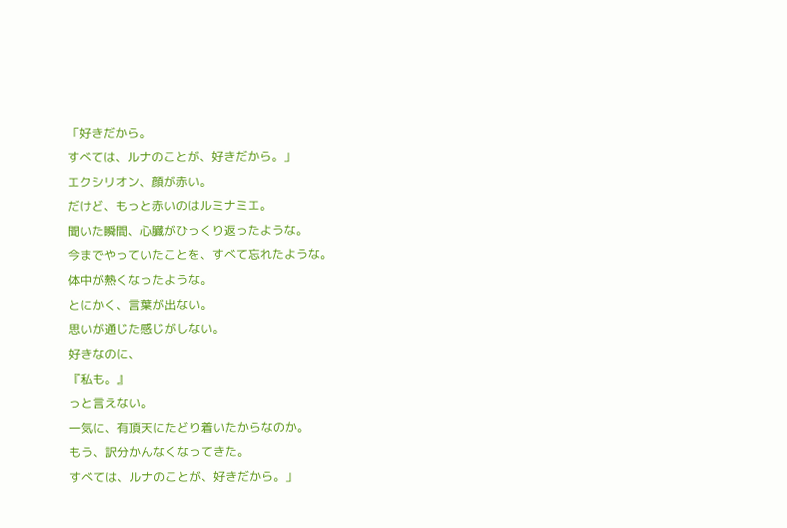「好きだから。
すべては、ルナのことが、好きだから。」
エクシリオン、顔が赤い。
だけど、もっと赤いのはルミナミエ。
聞いた瞬間、心臓がひっくり返ったような。
今までやっていたことを、すべて忘れたような。
体中が熱くなったような。
とにかく、言葉が出ない。
思いが通じた感じがしない。
好きなのに、
『私も。』
っと言えない。
一気に、有頂天にたどり着いたからなのか。
もう、訳分かんなくなってきた。
すべては、ルナのことが、好きだから。」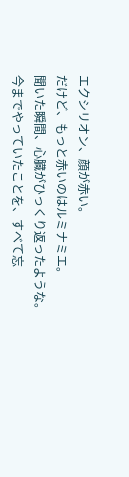エクシリオン、顔が赤い。
だけど、もっと赤いのはルミナミエ。
聞いた瞬間、心臓がひっくり返ったような。
今までやっていたことを、すべて忘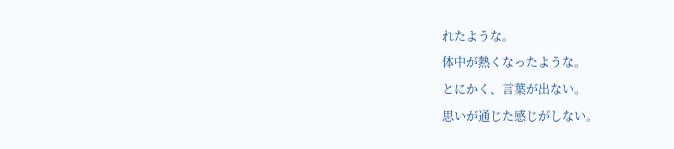れたような。
体中が熱くなったような。
とにかく、言葉が出ない。
思いが通じた感じがしない。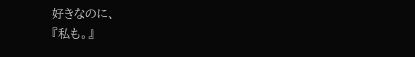好きなのに、
『私も。』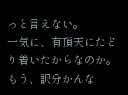っと言えない。
一気に、有頂天にたどり着いたからなのか。
もう、訳分かんな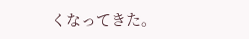くなってきた。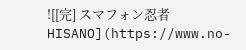![[完] スマフォン忍者 HISANO](https://www.no-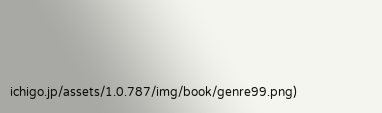ichigo.jp/assets/1.0.787/img/book/genre99.png)